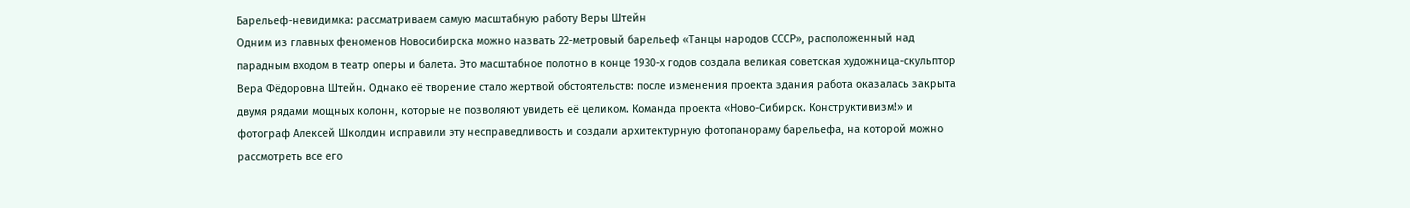Барельеф-невидимка: рассматриваем самую масштабную работу Веры Штейн
Одним из главных феноменов Новосибирска можно назвать 22-метровый барельеф «Танцы народов СССР», расположенный над парадным входом в театр оперы и балета. Это масштабное полотно в конце 1930-х годов создала великая советская художница-скульптор Вера Фёдоровна Штейн. Однако её творение стало жертвой обстоятельств: после изменения проекта здания работа оказалась закрыта двумя рядами мощных колонн, которые не позволяют увидеть её целиком. Команда проекта «Ново-Сибирск. Конструктивизм!» и фотограф Алексей Школдин исправили эту несправедливость и создали архитектурную фотопанораму барельефа, на которой можно рассмотреть все его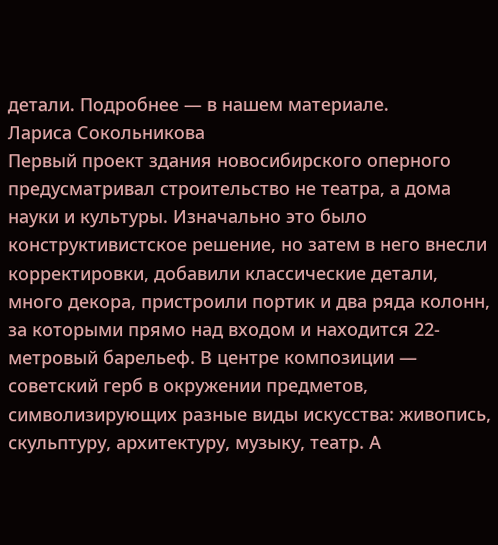детали. Подробнее — в нашем материале.
Лариса Сокольникова
Первый проект здания новосибирского оперного предусматривал строительство не театра, а дома науки и культуры. Изначально это было конструктивистское решение, но затем в него внесли корректировки, добавили классические детали, много декора, пристроили портик и два ряда колонн, за которыми прямо над входом и находится 22-метровый барельеф. В центре композиции — советский герб в окружении предметов, символизирующих разные виды искусства: живопись, скульптуру, архитектуру, музыку, театр. А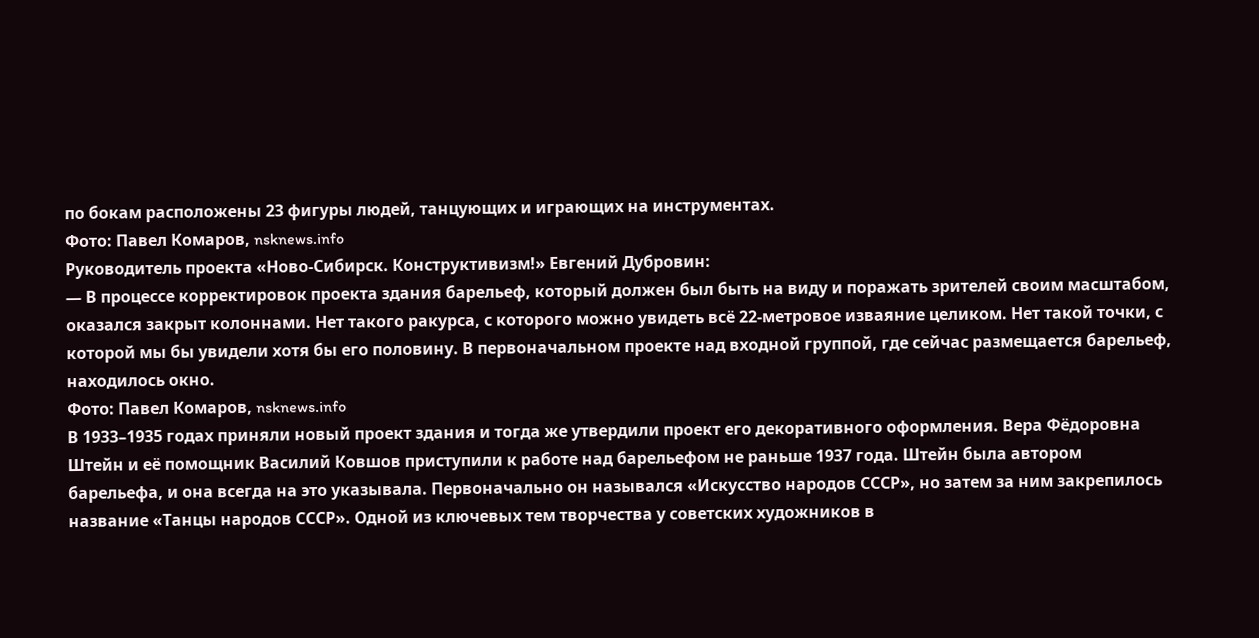по бокам расположены 23 фигуры людей, танцующих и играющих на инструментах.
Фото: Павел Комаров, nsknews.info
Руководитель проекта «Ново-Сибирск. Конструктивизм!» Евгений Дубровин:
— В процессе корректировок проекта здания барельеф, который должен был быть на виду и поражать зрителей своим масштабом, оказался закрыт колоннами. Нет такого ракурса, с которого можно увидеть всё 22-метровое изваяние целиком. Нет такой точки, с которой мы бы увидели хотя бы его половину. В первоначальном проекте над входной группой, где сейчас размещается барельеф, находилось окно.
Фото: Павел Комаров, nsknews.info
В 1933–1935 годах приняли новый проект здания и тогда же утвердили проект его декоративного оформления. Вера Фёдоровна Штейн и её помощник Василий Ковшов приступили к работе над барельефом не раньше 1937 года. Штейн была автором барельефа, и она всегда на это указывала. Первоначально он назывался «Искусство народов СССР», но затем за ним закрепилось название «Танцы народов СССР». Одной из ключевых тем творчества у советских художников в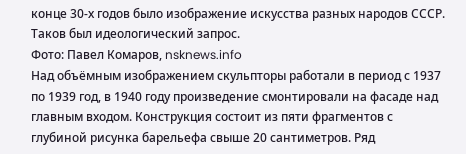конце 30-х годов было изображение искусства разных народов СССР. Таков был идеологический запрос.
Фото: Павел Комаров, nsknews.info
Над объёмным изображением скульпторы работали в период с 1937 по 1939 год, в 1940 году произведение смонтировали на фасаде над главным входом. Конструкция состоит из пяти фрагментов с глубиной рисунка барельефа свыше 20 сантиметров. Ряд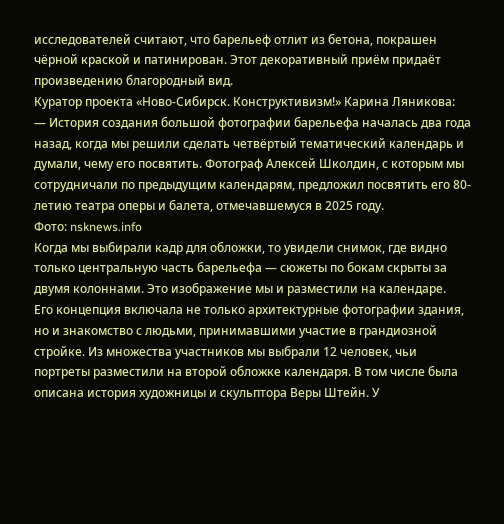исследователей считают, что барельеф отлит из бетона, покрашен чёрной краской и патинирован. Этот декоративный приём придаёт произведению благородный вид.
Куратор проекта «Ново-Сибирск. Конструктивизм!» Карина Ляникова:
— История создания большой фотографии барельефа началась два года назад, когда мы решили сделать четвёртый тематический календарь и думали, чему его посвятить. Фотограф Алексей Школдин, с которым мы сотрудничали по предыдущим календарям, предложил посвятить его 80-летию театра оперы и балета, отмечавшемуся в 2025 году.
Фото: nsknews.info
Когда мы выбирали кадр для обложки, то увидели снимок, где видно только центральную часть барельефа — сюжеты по бокам скрыты за двумя колоннами. Это изображение мы и разместили на календаре.
Его концепция включала не только архитектурные фотографии здания, но и знакомство с людьми, принимавшими участие в грандиозной стройке. Из множества участников мы выбрали 12 человек, чьи портреты разместили на второй обложке календаря. В том числе была описана история художницы и скульптора Веры Штейн. У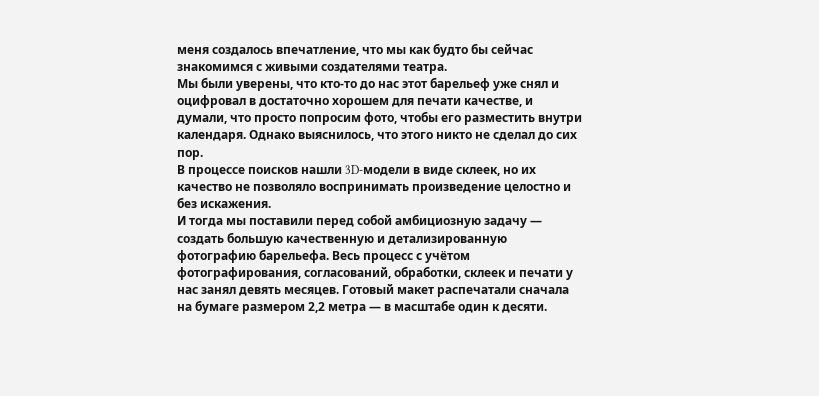меня создалось впечатление, что мы как будто бы сейчас знакомимся с живыми создателями театра.
Мы были уверены, что кто-то до нас этот барельеф уже снял и оцифровал в достаточно хорошем для печати качестве, и думали, что просто попросим фото, чтобы его разместить внутри календаря. Однако выяснилось, что этого никто не сделал до сих пор.
В процессе поисков нашли 3D-модели в виде склеек, но их качество не позволяло воспринимать произведение целостно и без искажения.
И тогда мы поставили перед собой амбициозную задачу — создать большую качественную и детализированную фотографию барельефа. Весь процесс с учётом фотографирования, согласований, обработки, склеек и печати у нас занял девять месяцев. Готовый макет распечатали сначала на бумаге размером 2,2 метра — в масштабе один к десяти.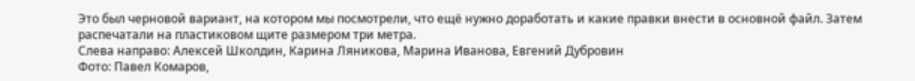Это был черновой вариант, на котором мы посмотрели, что ещё нужно доработать и какие правки внести в основной файл. Затем распечатали на пластиковом щите размером три метра.
Слева направо: Алексей Школдин, Карина Ляникова, Марина Иванова, Евгений Дубровин
Фото: Павел Комаров,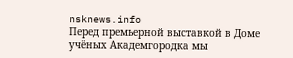nsknews.info
Перед премьерной выставкой в Доме учёных Академгородка мы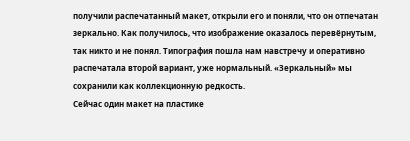получили распечатанный макет, открыли его и поняли, что он отпечатан зеркально. Как получилось, что изображение оказалось перевёрнутым, так никто и не понял. Типография пошла нам навстречу и оперативно распечатала второй вариант, уже нормальный. «Зеркальный» мы сохранили как коллекционную редкость.
Сейчас один макет на пластике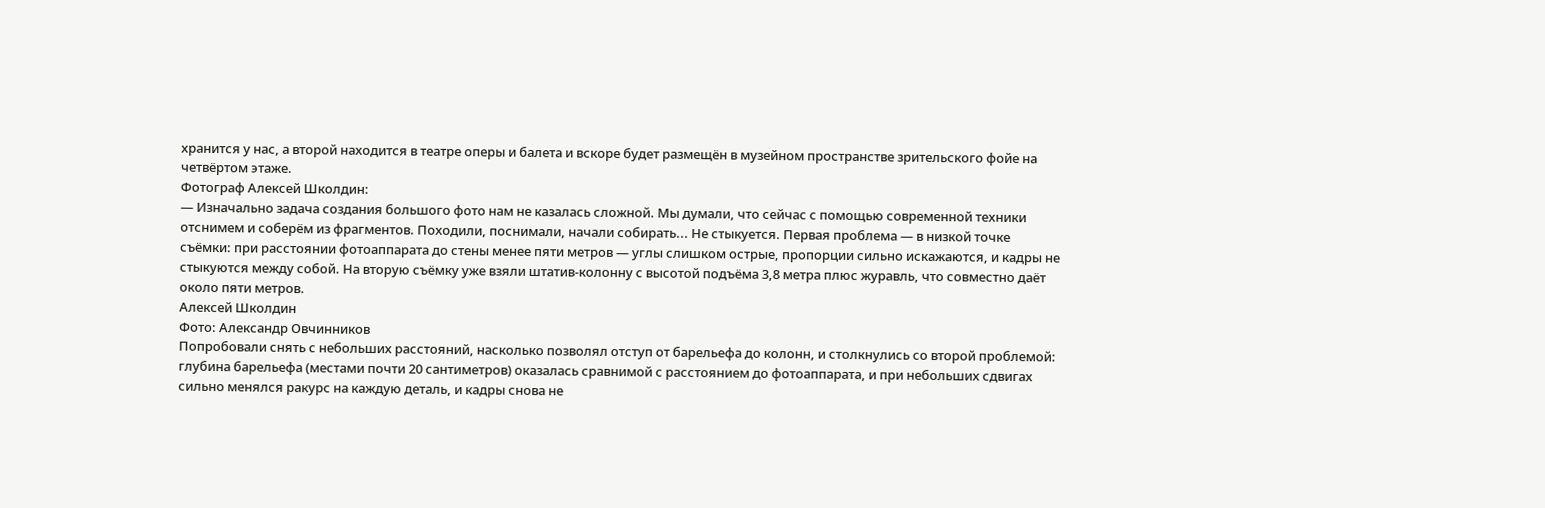хранится у нас, а второй находится в театре оперы и балета и вскоре будет размещён в музейном пространстве зрительского фойе на четвёртом этаже.
Фотограф Алексей Школдин:
— Изначально задача создания большого фото нам не казалась сложной. Мы думали, что сейчас с помощью современной техники отснимем и соберём из фрагментов. Походили, поснимали, начали собирать... Не стыкуется. Первая проблема — в низкой точке съёмки: при расстоянии фотоаппарата до стены менее пяти метров — углы слишком острые, пропорции сильно искажаются, и кадры не стыкуются между собой. На вторую съёмку уже взяли штатив-колонну с высотой подъёма 3,8 метра плюс журавль, что совместно даёт около пяти метров.
Алексей Школдин
Фото: Александр Овчинников
Попробовали снять с небольших расстояний, насколько позволял отступ от барельефа до колонн, и столкнулись со второй проблемой: глубина барельефа (местами почти 20 сантиметров) оказалась сравнимой с расстоянием до фотоаппарата, и при небольших сдвигах сильно менялся ракурс на каждую деталь, и кадры снова не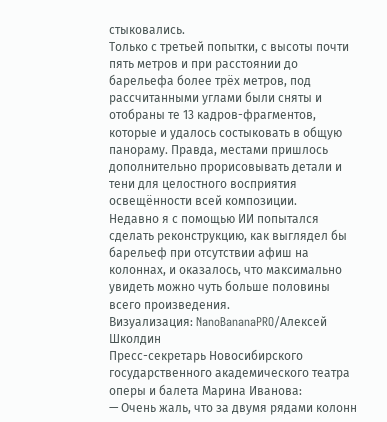стыковались.
Только с третьей попытки, с высоты почти пять метров и при расстоянии до барельефа более трёх метров, под рассчитанными углами были сняты и отобраны те 13 кадров-фрагментов, которые и удалось состыковать в общую панораму. Правда, местами пришлось дополнительно прорисовывать детали и тени для целостного восприятия освещённости всей композиции.
Недавно я с помощью ИИ попытался сделать реконструкцию, как выглядел бы барельеф при отсутствии афиш на колоннах, и оказалось, что максимально увидеть можно чуть больше половины всего произведения.
Визуализация: NanoBananaPRO/Алексей Школдин
Пресс-секретарь Новосибирского государственного академического театра оперы и балета Марина Иванова:
— Очень жаль, что за двумя рядами колонн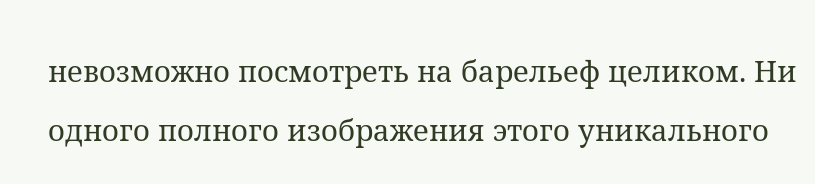невозможно посмотреть на барельеф целиком. Ни одного полного изображения этого уникального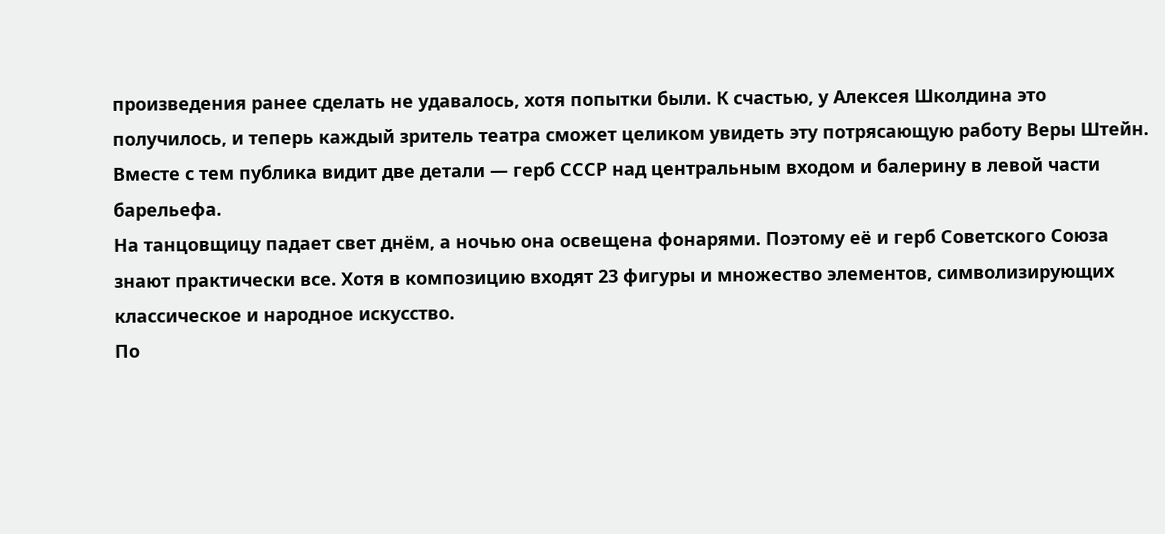произведения ранее сделать не удавалось, хотя попытки были. К счастью, у Алексея Школдина это получилось, и теперь каждый зритель театра сможет целиком увидеть эту потрясающую работу Веры Штейн.
Вместе с тем публика видит две детали — герб СССР над центральным входом и балерину в левой части барельефа.
На танцовщицу падает свет днём, а ночью она освещена фонарями. Поэтому её и герб Советского Союза знают практически все. Хотя в композицию входят 23 фигуры и множество элементов, символизирующих классическое и народное искусство.
По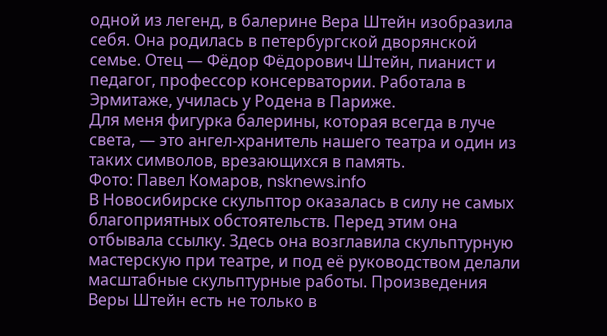одной из легенд, в балерине Вера Штейн изобразила себя. Она родилась в петербургской дворянской семье. Отец — Фёдор Фёдорович Штейн, пианист и педагог, профессор консерватории. Работала в Эрмитаже, училась у Родена в Париже.
Для меня фигурка балерины, которая всегда в луче света, — это ангел-хранитель нашего театра и один из таких символов, врезающихся в память.
Фото: Павел Комаров, nsknews.info
В Новосибирске скульптор оказалась в силу не самых благоприятных обстоятельств. Перед этим она отбывала ссылку. Здесь она возглавила скульптурную мастерскую при театре, и под её руководством делали масштабные скульптурные работы. Произведения Веры Штейн есть не только в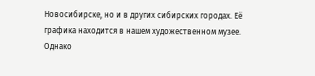Новосибирске, но и в других сибирских городах. Её графика находится в нашем художественном музее.
Однако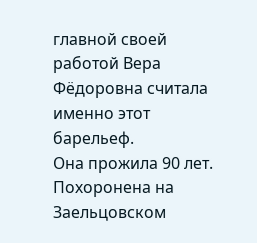главной своей работой Вера Фёдоровна считала именно этот барельеф.
Она прожила 90 лет. Похоронена на Заельцовском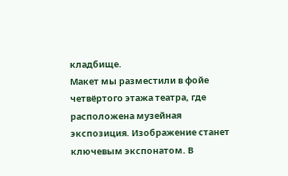кладбище.
Макет мы разместили в фойе четвёртого этажа театра, где расположена музейная экспозиция. Изображение станет ключевым экспонатом. В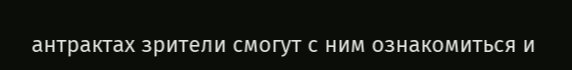антрактах зрители смогут с ним ознакомиться и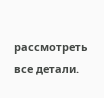рассмотреть все детали.